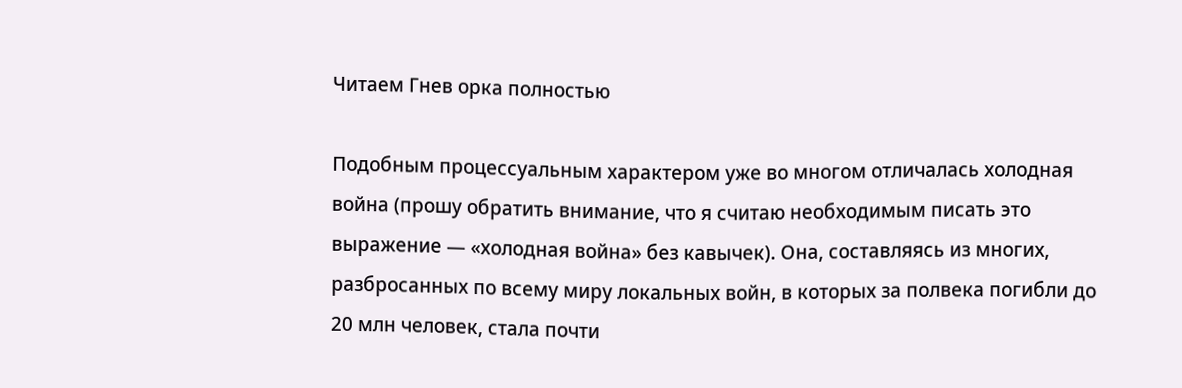Читаем Гнев орка полностью

Подобным процессуальным характером уже во многом отличалась холодная война (прошу обратить внимание, что я считаю необходимым писать это выражение — «холодная война» без кавычек). Она, составляясь из многих, разбросанных по всему миру локальных войн, в которых за полвека погибли до 20 млн человек, стала почти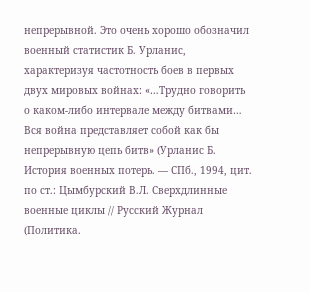непрерывной. Это очень хорошо обозначил военный статистик Б. Урланис, характеризуя частотность боев в первых двух мировых войнах: «…Трудно говорить о каком-либо интервале между битвами… Вся война представляет собой как бы непрерывную цепь битв» (Урланис Б. История военных потерь. — СПб., 1994, цит. по ст.: Цымбурский В.Л. Сверхдлинные военные циклы // Русский Журнал (Политика.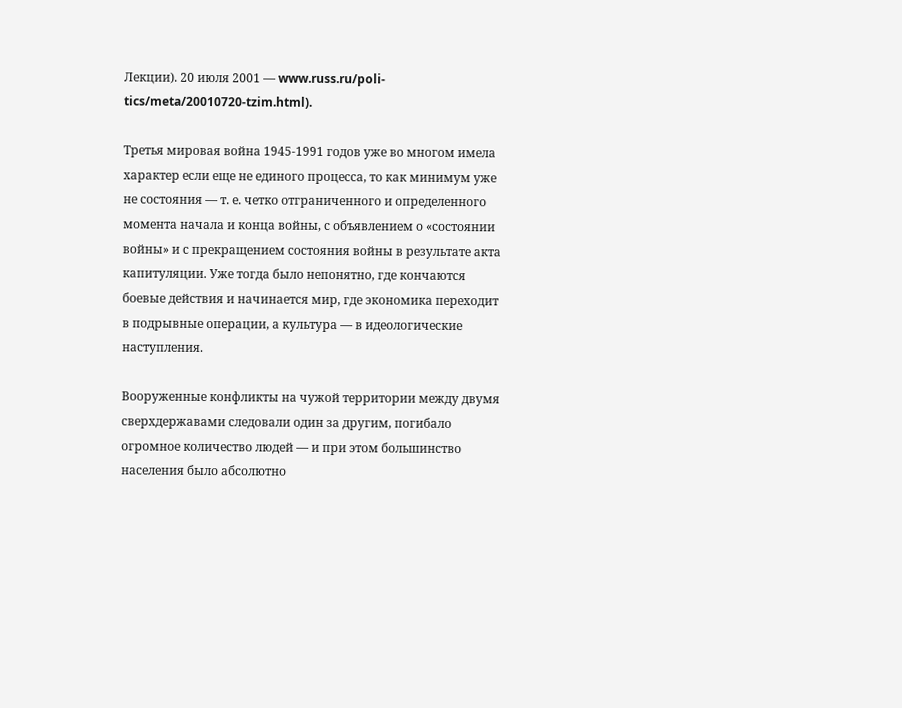Лекции). 20 июля 2001 — www.russ.ru/poli-tics/meta/20010720-tzim.html).

Третья мировая война 1945-1991 годов уже во многом имела характер если еще не единого процесса, то как минимум уже не состояния — т. е. четко отграниченного и определенного момента начала и конца войны, с объявлением о «состоянии войны» и с прекращением состояния войны в результате акта капитуляции. Уже тогда было непонятно, где кончаются боевые действия и начинается мир, где экономика переходит в подрывные операции, а культура — в идеологические наступления.

Вооруженные конфликты на чужой территории между двумя сверхдержавами следовали один за другим, погибало огромное количество людей — и при этом большинство населения было абсолютно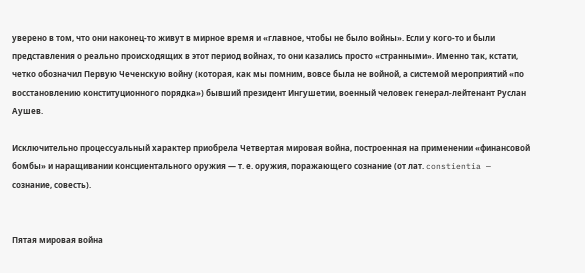уверено в том, что они наконец-то живут в мирное время и «главное, чтобы не было войны». Если у кого-то и были представления о реально происходящих в этот период войнах, то они казались просто «странными». Именно так, кстати, четко обозначил Первую Чеченскую войну (которая, как мы помним, вовсе была не войной, а системой мероприятий «по восстановлению конституционного порядка») бывший президент Ингушетии, военный человек генерал-лейтенант Руслан Аушев.

Исключительно процессуальный характер приобрела Четвертая мировая война, построенная на применении «финансовой бомбы» и наращивании консциентального оружия — т. е. оружия, поражающего сознание (от лат. constientia — сознание, совесть).


Пятая мировая война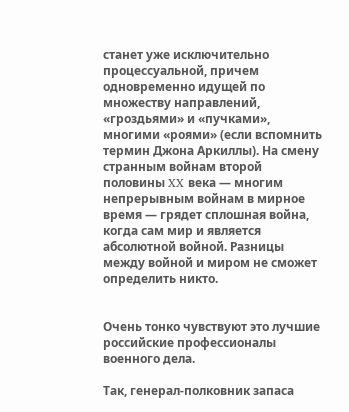станет уже исключительно процессуальной, причем одновременно идущей по множеству направлений, «гроздьями» и «пучками», многими «роями» (если вспомнить термин Джона Аркиллы). На смену странным войнам второй половины XX века — многим непрерывным войнам в мирное время — грядет сплошная война, когда сам мир и является абсолютной войной. Разницы между войной и миром не сможет определить никто.


Очень тонко чувствуют это лучшие российские профессионалы военного дела.

Так, генерал-полковник запаса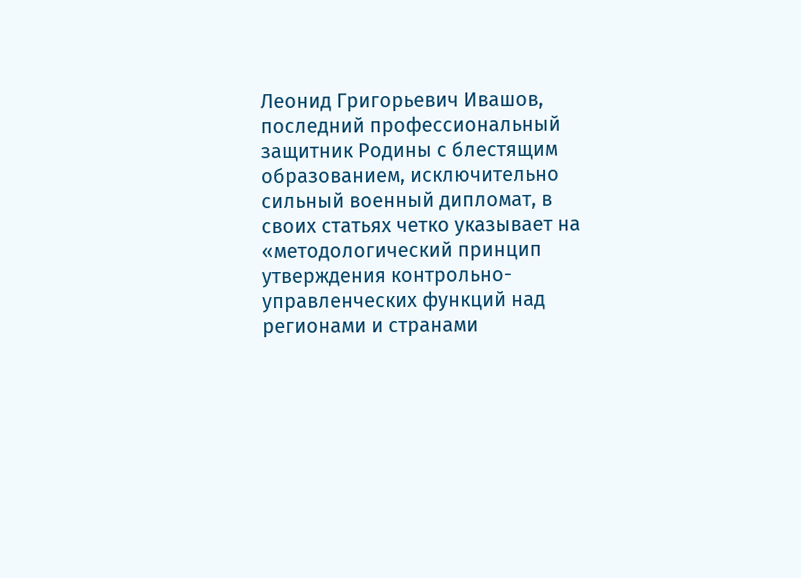Леонид Григорьевич Ивашов, последний профессиональный защитник Родины с блестящим образованием, исключительно сильный военный дипломат, в своих статьях четко указывает на «методологический принцип утверждения контрольно-управленческих функций над регионами и странами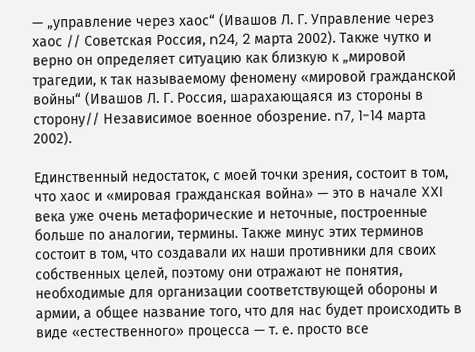— „управление через хаос“ (Ивашов Л. Г. Управление через хаос // Советская Россия, n24, 2 марта 2002). Также чутко и верно он определяет ситуацию как близкую к „мировой трагедии, к так называемому феномену «мировой гражданской войны“ (Ивашов Л. Г. Россия, шарахающаяся из стороны в сторону// Независимое военное обозрение. n7, 1-14 марта 2002).

Единственный недостаток, с моей точки зрения, состоит в том, что хаос и «мировая гражданская война» — это в начале XXI века уже очень метафорические и неточные, построенные больше по аналогии, термины. Также минус этих терминов состоит в том, что создавали их наши противники для своих собственных целей, поэтому они отражают не понятия, необходимые для организации соответствующей обороны и армии, а общее название того, что для нас будет происходить в виде «естественного» процесса — т. е. просто все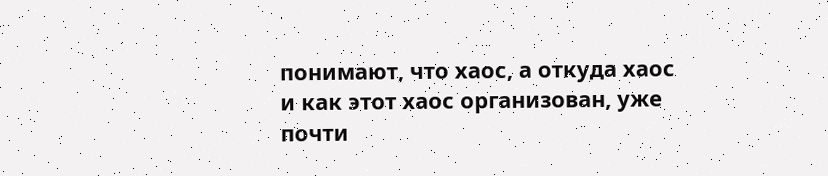понимают, что хаос, а откуда хаос и как этот хаос организован, уже почти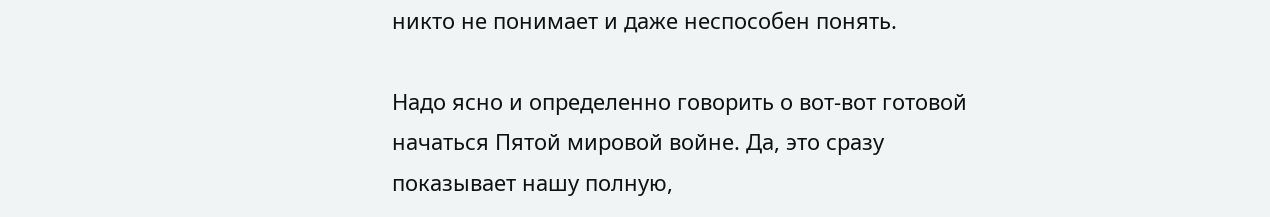никто не понимает и даже неспособен понять.

Надо ясно и определенно говорить о вот-вот готовой начаться Пятой мировой войне. Да, это сразу показывает нашу полную,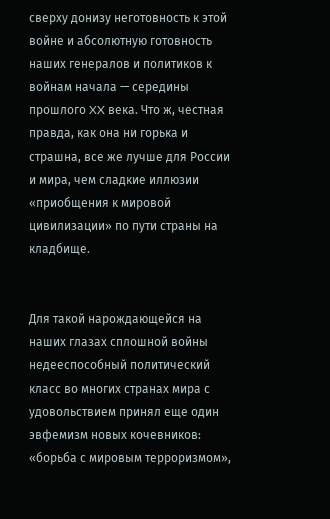сверху донизу неготовность к этой войне и абсолютную готовность наших генералов и политиков к войнам начала — середины прошлого XX века. Что ж, честная правда, как она ни горька и страшна, все же лучше для России и мира, чем сладкие иллюзии «приобщения к мировой цивилизации» по пути страны на кладбище.


Для такой нарождающейся на наших глазах сплошной войны недееспособный политический класс во многих странах мира с удовольствием принял еще один эвфемизм новых кочевников: «борьба с мировым терроризмом»,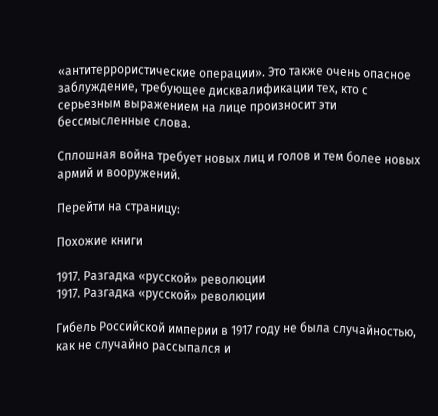«антитеррористические операции». Это также очень опасное заблуждение, требующее дисквалификации тех, кто с серьезным выражением на лице произносит эти бессмысленные слова.

Сплошная война требует новых лиц и голов и тем более новых армий и вооружений.

Перейти на страницу:

Похожие книги

1917. Разгадка «русской» революции
1917. Разгадка «русской» революции

Гибель Российской империи в 1917 году не была случайностью, как не случайно рассыпался и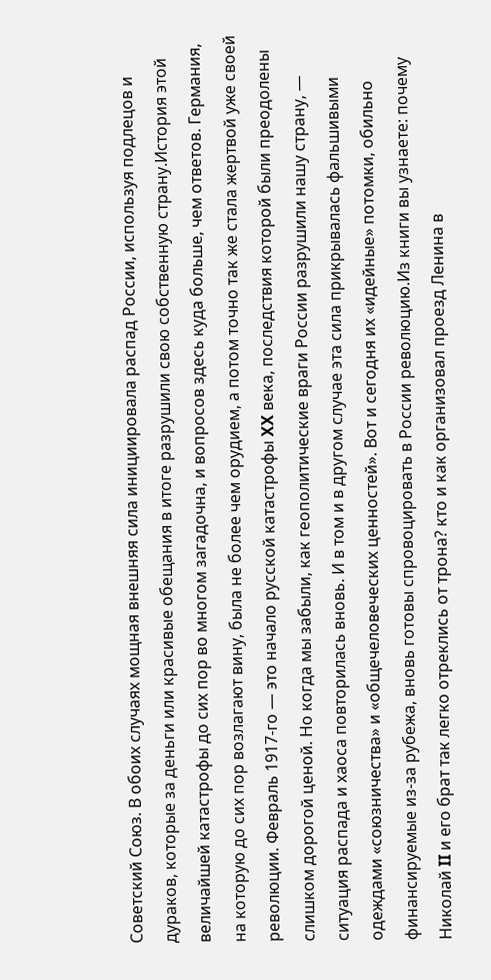Советский Союз. В обоих случаях мощная внешняя сила инициировала распад России, используя подлецов и дураков, которые за деньги или красивые обещания в итоге разрушили свою собственную страну.История этой величайшей катастрофы до сих пор во многом загадочна, и вопросов здесь куда больше, чем ответов. Германия, на которую до сих пор возлагают вину, была не более чем орудием, а потом точно так же стала жертвой уже своей революции. Февраль 1917-го — это начало русской катастрофы XX века, последствия которой были преодолены слишком дорогой ценой. Но когда мы забыли, как геополитические враги России разрушили нашу страну, — ситуация распада и хаоса повторилась вновь. И в том и в другом случае эта сила прикрывалась фальшивыми одеждами «союзничества» и «общечеловеческих ценностей». Вот и сегодня их «идейные» потомки, обильно финансируемые из-за рубежа, вновь готовы спровоцировать в России революцию.Из книги вы узнаете: почему Николай II и его брат так легко отреклись от трона? кто и как организовал проезд Ленина в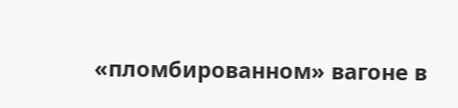«пломбированном» вагоне в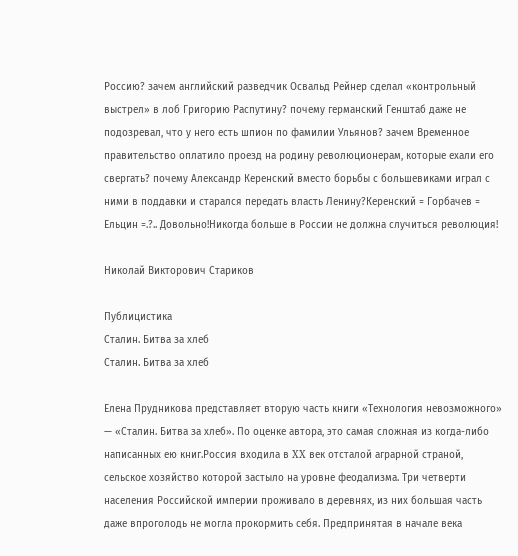Россию? зачем английский разведчик Освальд Рейнер сделал «контрольный выстрел» в лоб Григорию Распутину? почему германский Генштаб даже не подозревал, что у него есть шпион по фамилии Ульянов? зачем Временное правительство оплатило проезд на родину революционерам, которые ехали его свергать? почему Александр Керенский вместо борьбы с большевиками играл с ними в поддавки и старался передать власть Ленину?Керенский = Горбачев = Ельцин =.?.. Довольно!Никогда больше в России не должна случиться революция!

Николай Викторович Стариков

Публицистика
Сталин. Битва за хлеб
Сталин. Битва за хлеб

Елена Прудникова представляет вторую часть книги «Технология невозможного» — «Сталин. Битва за хлеб». По оценке автора, это самая сложная из когда-либо написанных ею книг.Россия входила в XX век отсталой аграрной страной, сельское хозяйство которой застыло на уровне феодализма. Три четверти населения Российской империи проживало в деревнях, из них большая часть даже впроголодь не могла прокормить себя. Предпринятая в начале века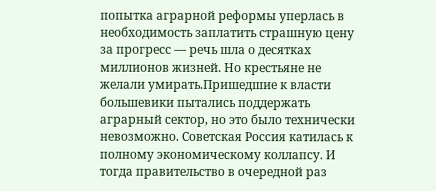попытка аграрной реформы уперлась в необходимость заплатить страшную цену за прогресс — речь шла о десятках миллионов жизней. Но крестьяне не желали умирать.Пришедшие к власти большевики пытались поддержать аграрный сектор, но это было технически невозможно. Советская Россия катилась к полному экономическому коллапсу. И тогда правительство в очередной раз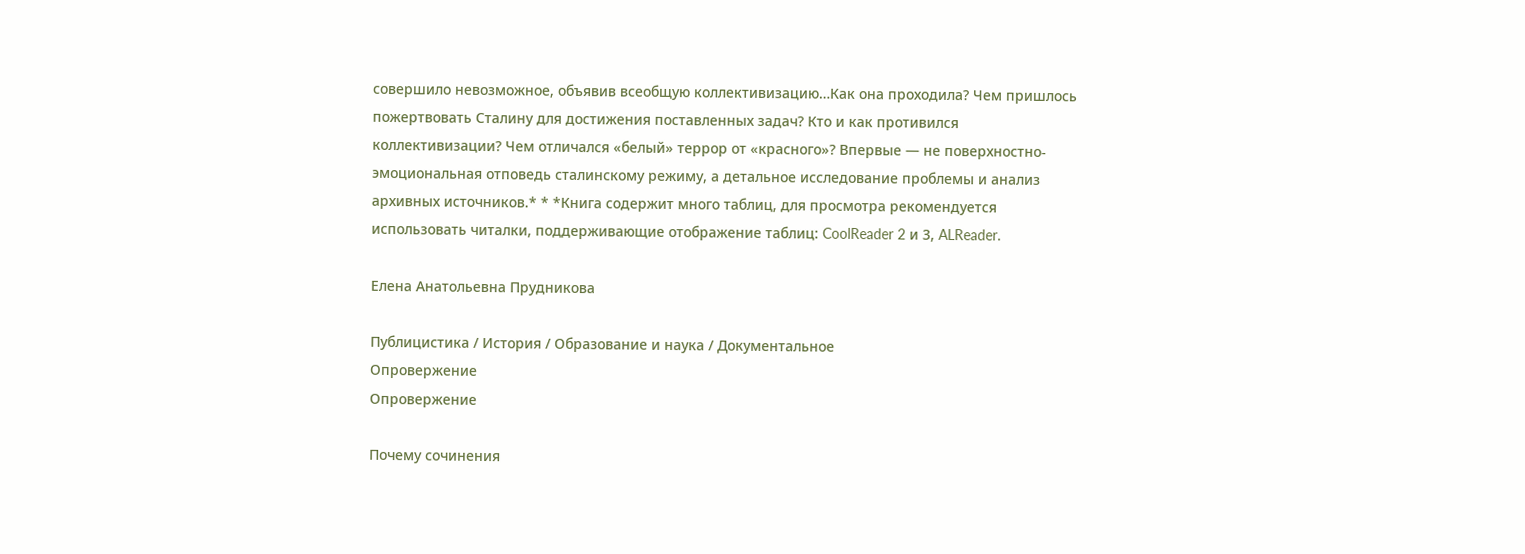совершило невозможное, объявив всеобщую коллективизацию…Как она проходила? Чем пришлось пожертвовать Сталину для достижения поставленных задач? Кто и как противился коллективизации? Чем отличался «белый» террор от «красного»? Впервые — не поверхностно-эмоциональная отповедь сталинскому режиму, а детальное исследование проблемы и анализ архивных источников.* * *Книга содержит много таблиц, для просмотра рекомендуется использовать читалки, поддерживающие отображение таблиц: CoolReader 2 и 3, ALReader.

Елена Анатольевна Прудникова

Публицистика / История / Образование и наука / Документальное
Опровержение
Опровержение

Почему сочинения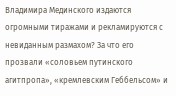Владимира Мединского издаются огромными тиражами и рекламируются с невиданным размахом? За что его прозвали «соловьем путинского агитпропа», «кремлевским Геббельсом» и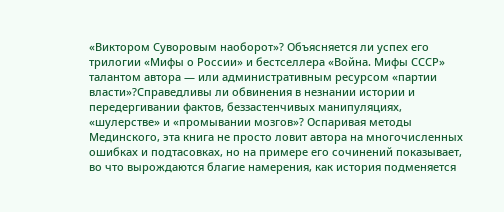«Виктором Суворовым наоборот»? Объясняется ли успех его трилогии «Мифы о России» и бестселлера «Война. Мифы СССР» талантом автора — или административным ресурсом «партии власти»?Справедливы ли обвинения в незнании истории и передергивании фактов, беззастенчивых манипуляциях, «шулерстве» и «промывании мозгов»? Оспаривая методы Мединского, эта книга не просто ловит автора на многочисленных ошибках и подтасовках, но на примере его сочинений показывает, во что вырождаются благие намерения, как история подменяется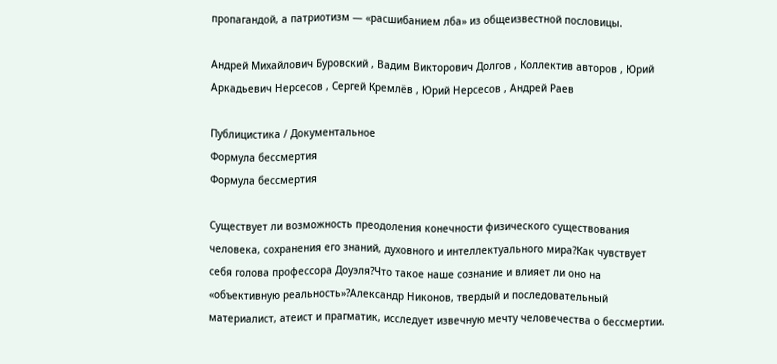пропагандой, а патриотизм — «расшибанием лба» из общеизвестной пословицы.

Андрей Михайлович Буровский , Вадим Викторович Долгов , Коллектив авторов , Юрий Аркадьевич Нерсесов , Сергей Кремлёв , Юрий Нерсесов , Андрей Раев

Публицистика / Документальное
Формула бессмертия
Формула бессмертия

Существует ли возможность преодоления конечности физического существования человека, сохранения его знаний, духовного и интеллектуального мира?Как чувствует себя голова профессора Доуэля?Что такое наше сознание и влияет ли оно на «объективную реальность»?Александр Никонов, твердый и последовательный материалист, атеист и прагматик, исследует извечную мечту человечества о бессмертии.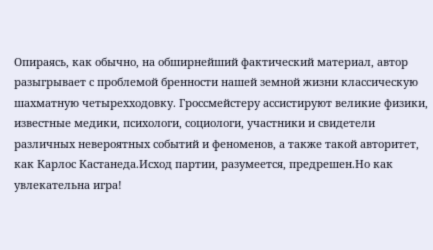Опираясь, как обычно, на обширнейший фактический материал, автор разыгрывает с проблемой бренности нашей земной жизни классическую шахматную четырехходовку. Гроссмейстеру ассистируют великие физики, известные медики, психологи, социологи, участники и свидетели различных невероятных событий и феноменов, а также такой авторитет, как Карлос Кастанеда.Исход партии, разумеется, предрешен.Но как увлекательна игра!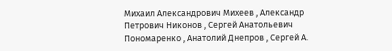Михаил Александрович Михеев , Александр Петрович Никонов , Сергей Анатольевич Пономаренко , Анатолий Днепров , Сергей А.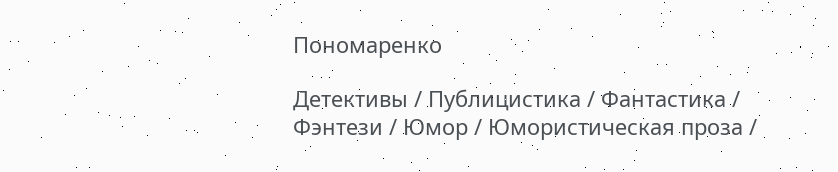Пономаренко

Детективы / Публицистика / Фантастика / Фэнтези / Юмор / Юмористическая проза /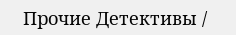Прочие Детективы /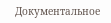Документальное